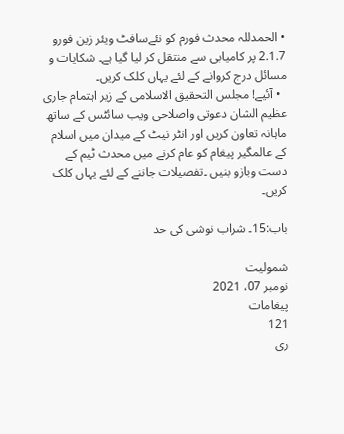• الحمدللہ محدث فورم کو نئےسافٹ ویئر زین فورو 2.1.7 پر کامیابی سے منتقل کر لیا گیا ہے۔ شکایات و مسائل درج کروانے کے لئے یہاں کلک کریں۔
  • آئیے! مجلس التحقیق الاسلامی کے زیر اہتمام جاری عظیم الشان دعوتی واصلاحی ویب سائٹس کے ساتھ ماہانہ تعاون کریں اور انٹر نیٹ کے میدان میں اسلام کے عالمگیر پیغام کو عام کرنے میں محدث ٹیم کے دست وبازو بنیں ۔تفصیلات جاننے کے لئے یہاں کلک کریں۔

باب:15۔ شراب نوشی کی حد

شمولیت
نومبر 07، 2021
پیغامات
121
ری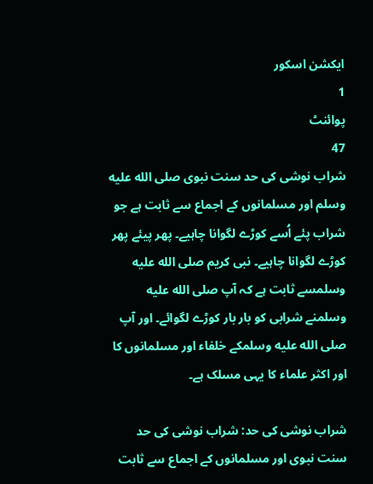ایکشن اسکور
1
پوائنٹ
47
شراب نوشی کی حد سنت نبوی صلى الله عليه وسلم اور مسلمانوں کے اجماع سے ثابت ہے جو شراب پئے اُسے کوڑے لگوانا چاہیے۔ پھر پیئے پھر کوڑے لگوانا چاہیے۔ نبی کریم صلى الله عليه وسلمسے ثابت ہے کہ آپ صلى الله عليه وسلمنے شرابی کو بار بار کوڑے لگوائے۔ اور آپ صلى الله عليه وسلمکے خلفاء اور مسلمانوں کا اور اکثر علماء کا یہی مسلک ہے۔

شراب نوشی کی حد: شراب نوشی کی حد سنت نبوی اور مسلمانوں کے اجماع سے ثابت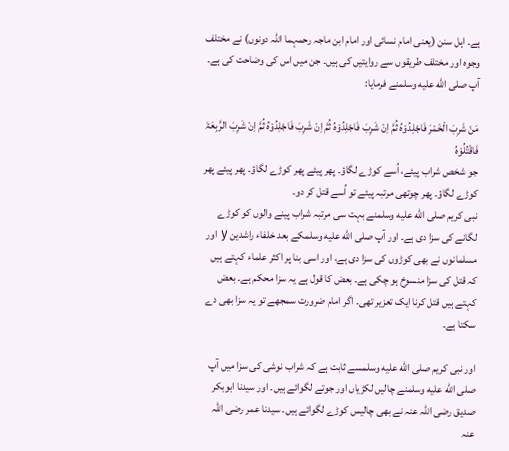ہے۔ اہل سنن (یعنی امام نسائی اور امام ابن ماجہ رحمہما اللہ دونوں) نے مختلف وجوہ اور مختلف طریقوں سے روایتیں کی ہیں۔ جن میں اس کی وضاحت کی ہے۔ آپ صلى الله عليه وسلمنے فرمایا:

مَنْ شَرِبَ الْخَمْرَ فَاجْلِدُوْہُ ثُمَّ اِنْ شَرِبَ فَاجْلِدُوْہُ ثُمَّ اِنْ شَرِبَ فَاجْلِدُوْہُ ثُمَّ اِنْ شَرِبَ الرَّبِعَۃَ فَاقْتُلُوْہُ
جو شخص شراب پیئے، اُسے کوڑے لگاؤ۔ پھر پیئے پھر کوڑے لگاؤ۔ پھر پیئے پھر کوڑے لگاؤ۔ پھر چوتھی مرتبہ پیئے تو اُسے قتل کر دو۔
نبی کریم صلى الله عليه وسلمنے بہت سی مرتبہ شراب پینے والوں کو کوڑے لگانے کی سزا دی ہے۔ اور آپ صلى الله عليه وسلمکے بعد خلفاء راشدین y اور مسلمانوں نے بھی کوڑوں کی سزا دی ہے، اور اسی بنا پر اکثر علماء کہتے ہیں کہ قتل کی سزا منسوخ ہو چکی ہے۔ بعض کا قول ہے یہ سزا محکم ہے۔ بعض کہتے ہیں قتل کرنا ایک تعزیر تھی۔ اگر امام ضرورت سمجھے تو یہ سزا بھی دے سکتا ہے۔

اور نبی کریم صلى الله عليه وسلمسے ثابت ہے کہ شراب نوشی کی سزا میں آپ صلى الله عليه وسلمنے چالیں لکڑیاں اور جوتے لگوائے ہیں۔ اور سیدنا ابوبکر صدیق رضی اللہ عنہ نے بھی چالیس کوڑے لگوائے ہیں۔ سیدنا عمر رضی اللہ عنہ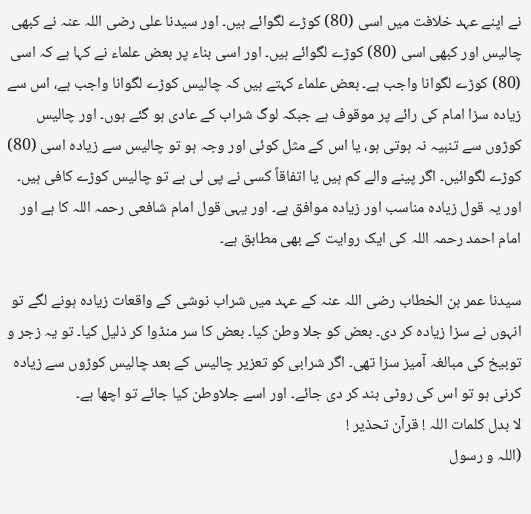نے اپنے عہد خلافت میں اسی (80) کوڑے لگوائے ہیں۔ اور سیدنا علی رضی اللہ عنہ نے کبھی چالیس اور کبھی اسی (80) کوڑے لگوائے ہیں۔ اور اسی بناء پر بعض علماء نے کہا ہے کہ اسی (80) کوڑے لگوانا واجب ہے۔ بعض علماء کہتے ہیں کہ چالیس کوڑے لگوانا واجب ہے، اس سے زیادہ سزا امام کی رائے پر موقوف ہے جبکہ لوگ شراب کے عادی ہو گئے ہوں۔ اور چالیس کوڑوں سے تنبیہ نہ ہوتی ہو، یا اس کے مثل کوئی اور وجہ ہو تو چالیس سے زیادہ اسی (80) کوڑے لگوائیں۔ اگر پینے والے کم ہیں یا اتفاقاً کسی نے پی لی ہے تو چالیس کوڑے کافی ہیں۔ اور یہ قول زیادہ مناسب اور زیادہ موافق ہے۔ اور یہی قول امام شافعی رحمہ اللہ کا ہے اور امام احمد رحمہ اللہ کی ایک روایت کے بھی مطابق ہے۔

سیدنا عمر بن الخطاب رضی اللہ عنہ کے عہد میں شراب نوشی کے واقعات زیادہ ہونے لگے تو انہوں نے سزا زیادہ کر دی۔ بعض کو جلا وطن کیا۔ بعض کا سر منڈوا کر ذلیل کیا۔ تو یہ زجر و توبیخ کی مبالغہ آمیز سزا تھی۔ اگر شرابی کو تعزیر چالیس کے بعد چالیس کوڑوں سے زیادہ کرنی ہو تو اس کی روٹی بند کر دی جائے۔ اور اسے جلاوطن کیا جائے تو اچھا ہے۔
لا بدل کلمات اللہ ! قرآن تحذیر !
(اللہ و رسول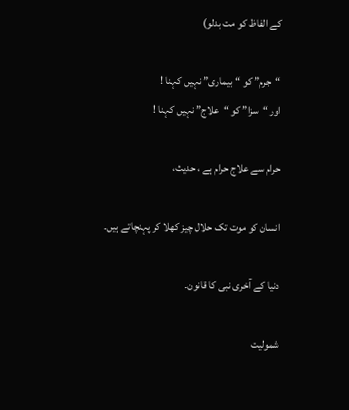کے الفاظ کو مت بدلو)

“جرم” کو “بیماری” نہیں کہنا !
اور “سزا” کو “علاج” نہیں کہنا !

حرام سے علاج حرام ہے ، حدیث،

انسان کو موت تک حلال چیز کھلا کر پہنچاتے ہیں۔

دنیا کے آخری نبی کا قانون۔

شمولیت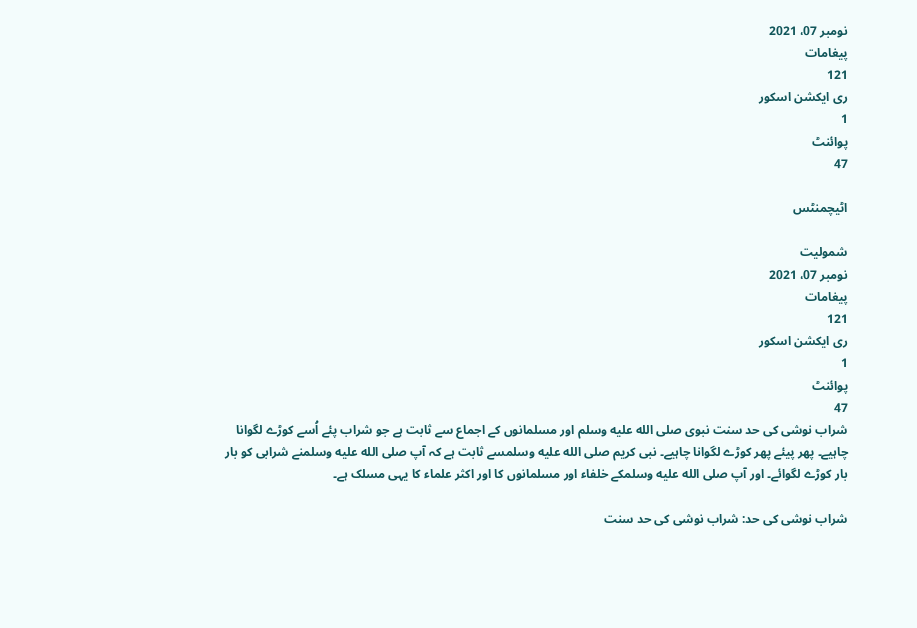نومبر 07، 2021
پیغامات
121
ری ایکشن اسکور
1
پوائنٹ
47

اٹیچمنٹس

شمولیت
نومبر 07، 2021
پیغامات
121
ری ایکشن اسکور
1
پوائنٹ
47
شراب نوشی کی حد سنت نبوی صلى الله عليه وسلم اور مسلمانوں کے اجماع سے ثابت ہے جو شراب پئے اُسے کوڑے لگوانا چاہیے۔ پھر پیئے پھر کوڑے لگوانا چاہیے۔ نبی کریم صلى الله عليه وسلمسے ثابت ہے کہ آپ صلى الله عليه وسلمنے شرابی کو بار بار کوڑے لگوائے۔ اور آپ صلى الله عليه وسلمکے خلفاء اور مسلمانوں کا اور اکثر علماء کا یہی مسلک ہے۔

شراب نوشی کی حد: شراب نوشی کی حد سنت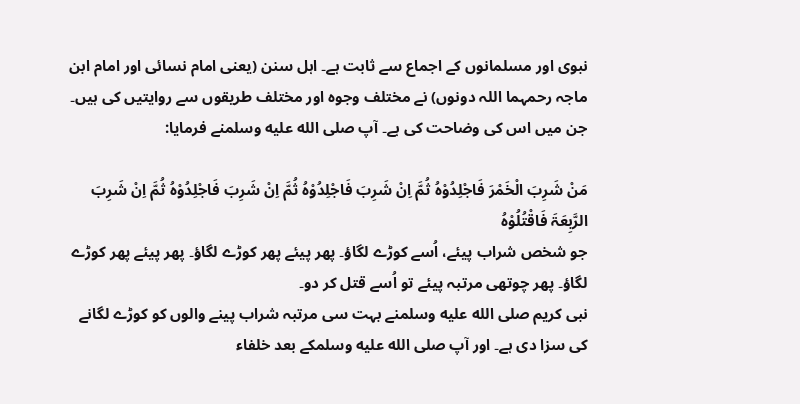نبوی اور مسلمانوں کے اجماع سے ثابت ہے۔ اہل سنن (یعنی امام نسائی اور امام ابن ماجہ رحمہما اللہ دونوں) نے مختلف وجوہ اور مختلف طریقوں سے روایتیں کی ہیں۔ جن میں اس کی وضاحت کی ہے۔ آپ صلى الله عليه وسلمنے فرمایا:

مَنْ شَرِبَ الْخَمْرَ فَاجْلِدُوْہُ ثُمَّ اِنْ شَرِبَ فَاجْلِدُوْہُ ثُمَّ اِنْ شَرِبَ فَاجْلِدُوْہُ ثُمَّ اِنْ شَرِبَ الرَّبِعَۃَ فَاقْتُلُوْہُ
جو شخص شراب پیئے، اُسے کوڑے لگاؤ۔ پھر پیئے پھر کوڑے لگاؤ۔ پھر پیئے پھر کوڑے لگاؤ۔ پھر چوتھی مرتبہ پیئے تو اُسے قتل کر دو۔
نبی کریم صلى الله عليه وسلمنے بہت سی مرتبہ شراب پینے والوں کو کوڑے لگانے کی سزا دی ہے۔ اور آپ صلى الله عليه وسلمکے بعد خلفاء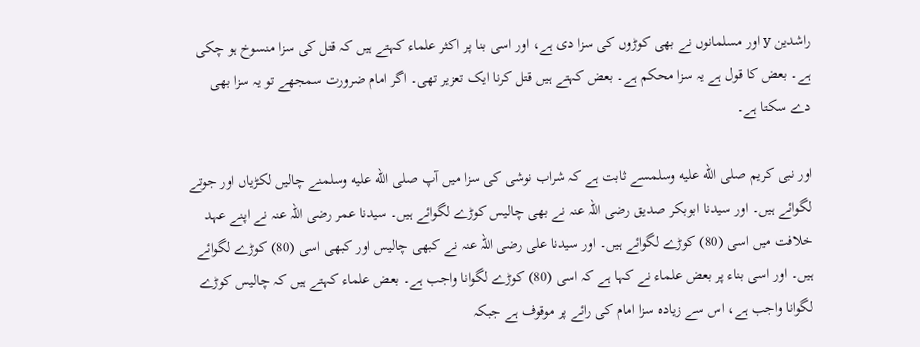راشدین y اور مسلمانوں نے بھی کوڑوں کی سزا دی ہے، اور اسی بنا پر اکثر علماء کہتے ہیں کہ قتل کی سزا منسوخ ہو چکی ہے۔ بعض کا قول ہے یہ سزا محکم ہے۔ بعض کہتے ہیں قتل کرنا ایک تعزیر تھی۔ اگر امام ضرورت سمجھے تو یہ سزا بھی دے سکتا ہے۔

اور نبی کریم صلى الله عليه وسلمسے ثابت ہے کہ شراب نوشی کی سزا میں آپ صلى الله عليه وسلمنے چالیں لکڑیاں اور جوتے لگوائے ہیں۔ اور سیدنا ابوبکر صدیق رضی اللہ عنہ نے بھی چالیس کوڑے لگوائے ہیں۔ سیدنا عمر رضی اللہ عنہ نے اپنے عہد خلافت میں اسی (80) کوڑے لگوائے ہیں۔ اور سیدنا علی رضی اللہ عنہ نے کبھی چالیس اور کبھی اسی (80) کوڑے لگوائے ہیں۔ اور اسی بناء پر بعض علماء نے کہا ہے کہ اسی (80) کوڑے لگوانا واجب ہے۔ بعض علماء کہتے ہیں کہ چالیس کوڑے لگوانا واجب ہے، اس سے زیادہ سزا امام کی رائے پر موقوف ہے جبکہ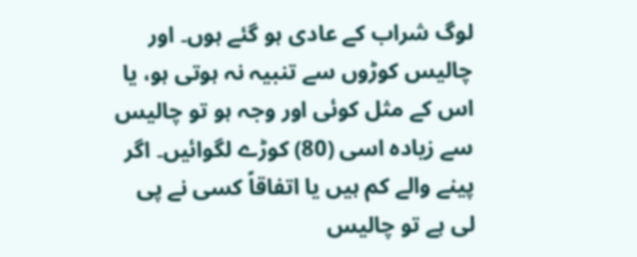لوگ شراب کے عادی ہو گئے ہوں۔ اور چالیس کوڑوں سے تنبیہ نہ ہوتی ہو، یا اس کے مثل کوئی اور وجہ ہو تو چالیس سے زیادہ اسی (80) کوڑے لگوائیں۔ اگر پینے والے کم ہیں یا اتفاقاً کسی نے پی لی ہے تو چالیس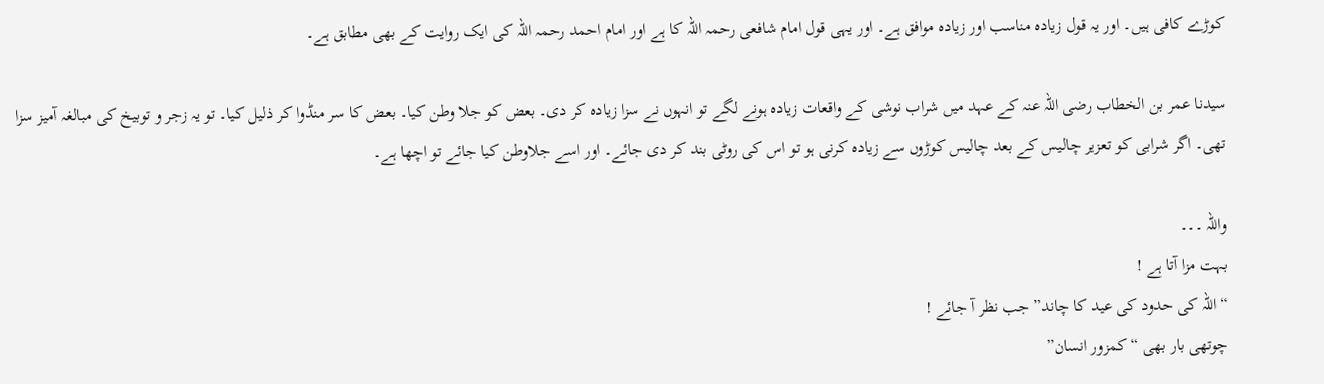کوڑے کافی ہیں۔ اور یہ قول زیادہ مناسب اور زیادہ موافق ہے۔ اور یہی قول امام شافعی رحمہ اللہ کا ہے اور امام احمد رحمہ اللہ کی ایک روایت کے بھی مطابق ہے۔

سیدنا عمر بن الخطاب رضی اللہ عنہ کے عہد میں شراب نوشی کے واقعات زیادہ ہونے لگے تو انہوں نے سزا زیادہ کر دی۔ بعض کو جلا وطن کیا۔ بعض کا سر منڈوا کر ذلیل کیا۔ تو یہ زجر و توبیخ کی مبالغہ آمیز سزا تھی۔ اگر شرابی کو تعزیر چالیس کے بعد چالیس کوڑوں سے زیادہ کرنی ہو تو اس کی روٹی بند کر دی جائے۔ اور اسے جلاوطن کیا جائے تو اچھا ہے۔

واللہ ۔۔۔
بہت مزا آتا ہے !
“اللہ کی حدود کی عید کا چاند” جب نظر آ جائے !
چوتھی بار بھی “کمزور انسان”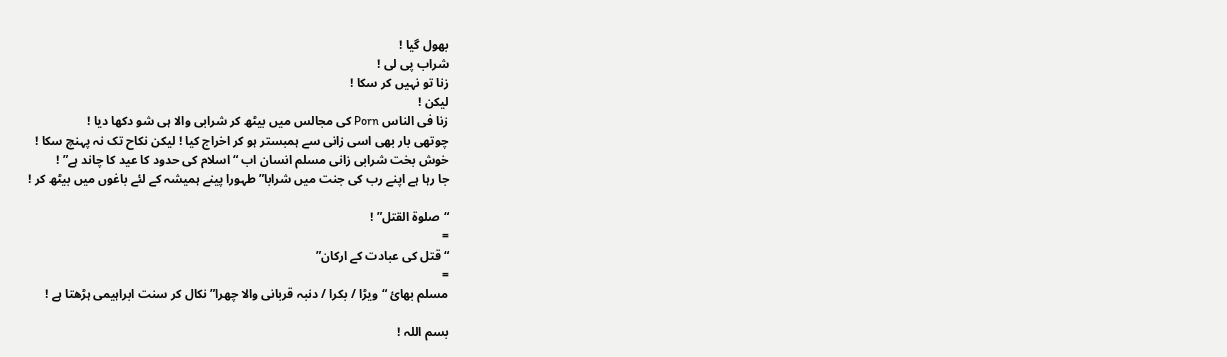بھول گیا !
شراب پی لی !
زنا تو نہیں کر سکا !
لیکن !
زنا فی الناس Porn کی مجالس میں بیٹھ کر شرابی والا ہی شو دکھا دیا !
چوتھی بار بھی اسی زانی سے ہمبستر ہو کر اخراج کیا ! لیکن نکاح تک نہ پہنچ سکا !
خوش بخت شرابی زانی مسلم انسان اب “اسلام کی حدود کا عید کا چاند ہے” !
جا رہا ہے اپنے رب کی جنت میں شرابا” طہورا پینے ہمیشہ کے لئے باغوں میں بیٹھ کر !

“صلوة القتل” !
=
“قتل کی عبادت کے ارکان”
=
مسلم بھائ “ویڑا / بکرا / دنبہ قربانی والا چھرا” نکال کر سنت ابراہیمی ہڑھتا ہے !

بسم اللہ !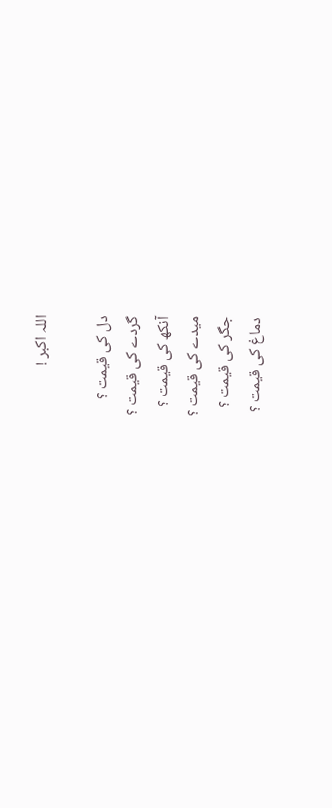اللہ اکبر !

دل کی قیمت ؟
گردے کی قیمت ؟
آنکھ کی قیمت ؟
میدے کی قیمت ؟
جگر کی قیمت ؟
دماغ کی قیمت ؟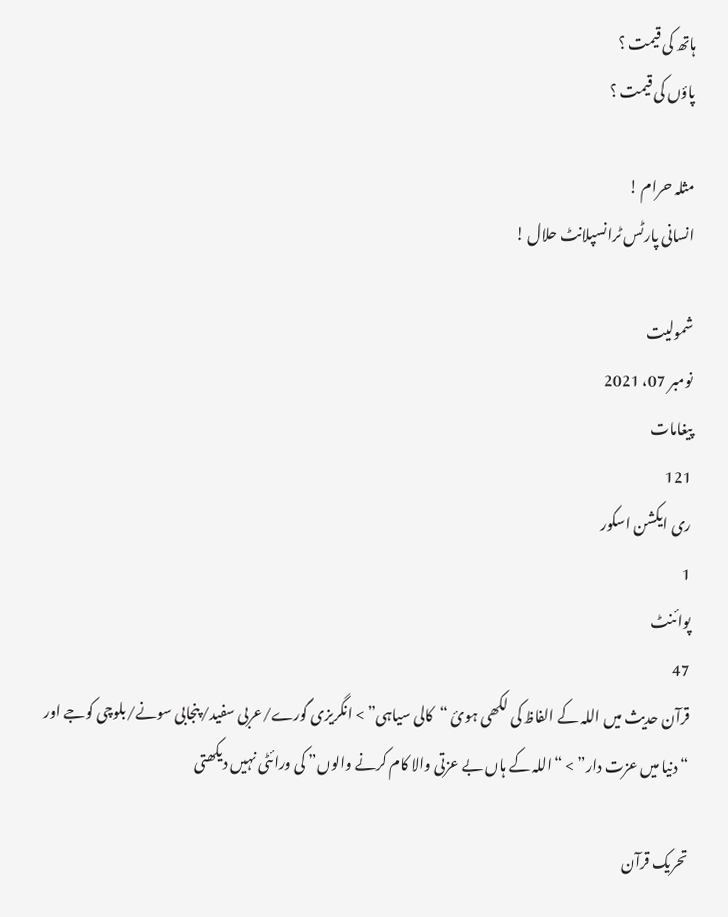ہاتھ کی قیمت ؟
پاؤں کی قیمت ؟

مثلہ حرام !
انسانی پارٹس ٹرانسپلانٹ حلال !

شمولیت
نومبر 07، 2021
پیغامات
121
ری ایکشن اسکور
1
پوائنٹ
47
قرآن حدیث میں اللہ کے الفاظ کی لکھی ہوئ “کالی سیاہی” > انگریزی گورے/عربی سفید/پنجابی سونے/بلوچی کوجے اور “دنیا میں عزت دار” > “اللہ کے ہاں بے عزتی والا کام کرنے والوں” کی ورائٹی نہیں دیکھتی

تحریک قرآن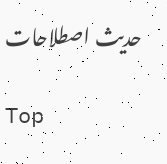حدیث اصطلاحات

Top